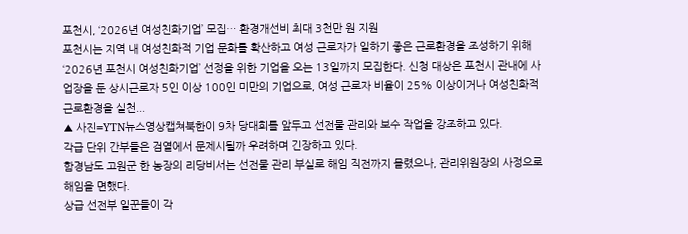포천시, ‘2026년 여성친화기업’ 모집… 환경개선비 최대 3천만 원 지원
포천시는 지역 내 여성친화적 기업 문화를 확산하고 여성 근로자가 일하기 좋은 근로환경을 조성하기 위해 ‘2026년 포천시 여성친화기업’ 선정을 위한 기업을 오는 13일까지 모집한다. 신청 대상은 포천시 관내에 사업장을 둔 상시근로자 5인 이상 100인 미만의 기업으로, 여성 근로자 비율이 25% 이상이거나 여성친화적 근로환경을 실천...
▲ 사진=YTN뉴스영상캡쳐북한이 9차 당대회를 앞두고 선전물 관리와 보수 작업을 강조하고 있다.
각급 단위 간부들은 검열에서 문제시될까 우려하며 긴장하고 있다.
함경남도 고원군 한 농장의 리당비서는 선전물 관리 부실로 해임 직전까지 몰렸으나, 관리위원장의 사정으로 해임을 면했다.
상급 선전부 일꾼들이 각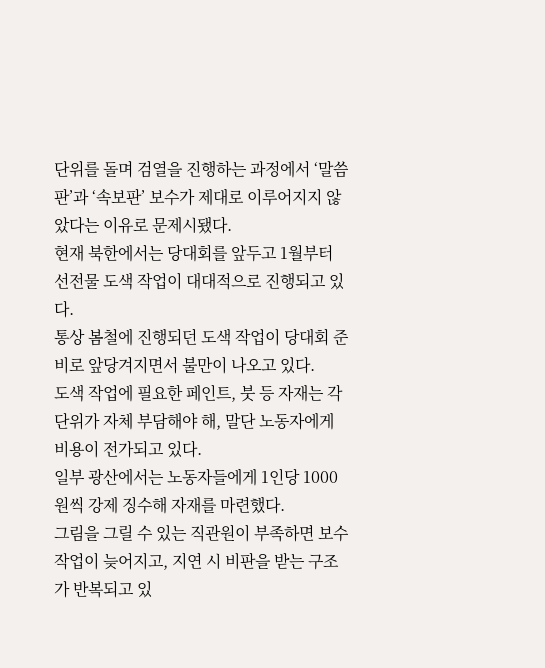단위를 돌며 검열을 진행하는 과정에서 ‘말씀판’과 ‘속보판’ 보수가 제대로 이루어지지 않았다는 이유로 문제시됐다.
현재 북한에서는 당대회를 앞두고 1월부터 선전물 도색 작업이 대대적으로 진행되고 있다.
통상 봄철에 진행되던 도색 작업이 당대회 준비로 앞당겨지면서 불만이 나오고 있다.
도색 작업에 필요한 페인트, 붓 등 자재는 각 단위가 자체 부담해야 해, 말단 노동자에게 비용이 전가되고 있다.
일부 광산에서는 노동자들에게 1인당 1000원씩 강제 징수해 자재를 마련했다.
그림을 그릴 수 있는 직관원이 부족하면 보수 작업이 늦어지고, 지연 시 비판을 받는 구조가 반복되고 있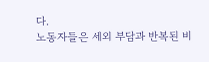다.
노동자들은 세외 부담과 반복된 비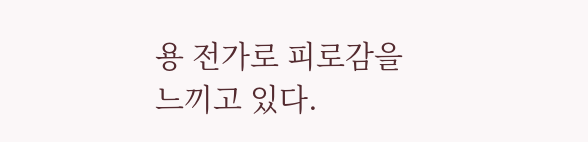용 전가로 피로감을 느끼고 있다.